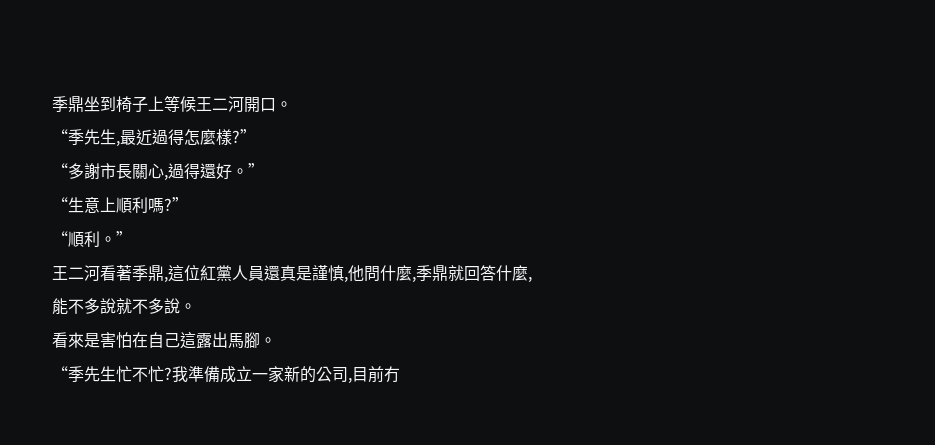季鼎坐到椅子上等候王二河開口。
“季先生,最近過得怎麼樣?”
“多謝市長關心,過得還好。”
“生意上順利嗎?”
“順利。”
王二河看著季鼎,這位紅黨人員還真是謹慎,他問什麼,季鼎就回答什麼,能不多說就不多說。
看來是害怕在自己這露出馬腳。
“季先生忙不忙?我準備成立一家新的公司,目前冇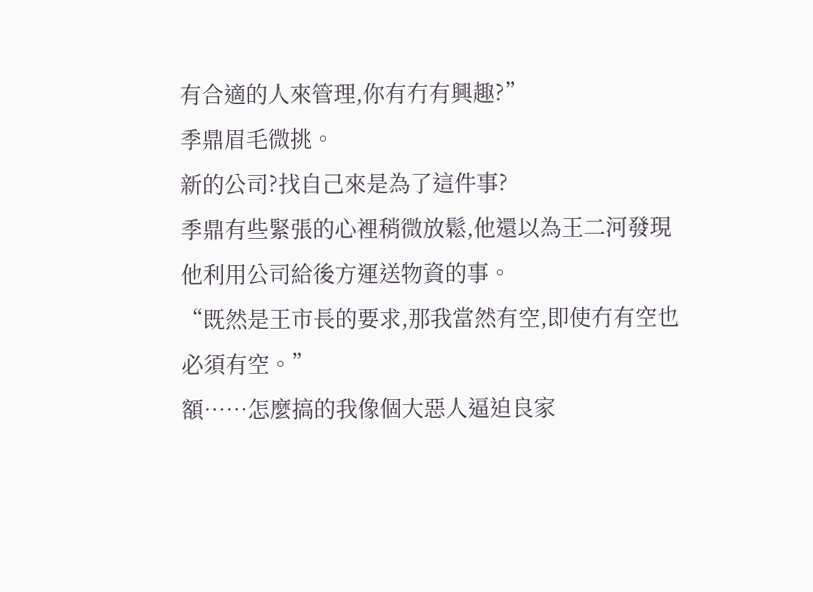有合適的人來管理,你有冇有興趣?”
季鼎眉毛微挑。
新的公司?找自己來是為了這件事?
季鼎有些緊張的心裡稍微放鬆,他還以為王二河發現他利用公司給後方運送物資的事。
“既然是王市長的要求,那我當然有空,即使冇有空也必須有空。”
額……怎麼搞的我像個大惡人逼迫良家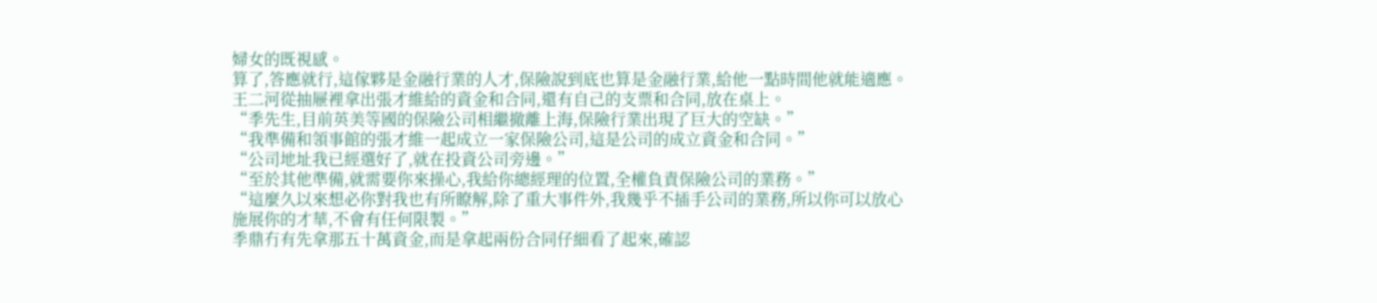婦女的既視感。
算了,答應就行,這傢夥是金融行業的人才,保險說到底也算是金融行業,給他一點時間他就能適應。
王二河從抽屜裡拿出張才維給的資金和合同,還有自己的支票和合同,放在桌上。
“季先生,目前英美等國的保險公司相繼撤離上海,保險行業出現了巨大的空缺。”
“我準備和領事館的張才維一起成立一家保險公司,這是公司的成立資金和合同。”
“公司地址我已經選好了,就在投資公司旁邊。”
“至於其他準備,就需要你來操心,我給你總經理的位置,全權負責保險公司的業務。”
“這麼久以來想必你對我也有所瞭解,除了重大事件外,我幾乎不插手公司的業務,所以你可以放心施展你的才華,不會有任何限製。”
季鼎冇有先拿那五十萬資金,而是拿起兩份合同仔細看了起來,確認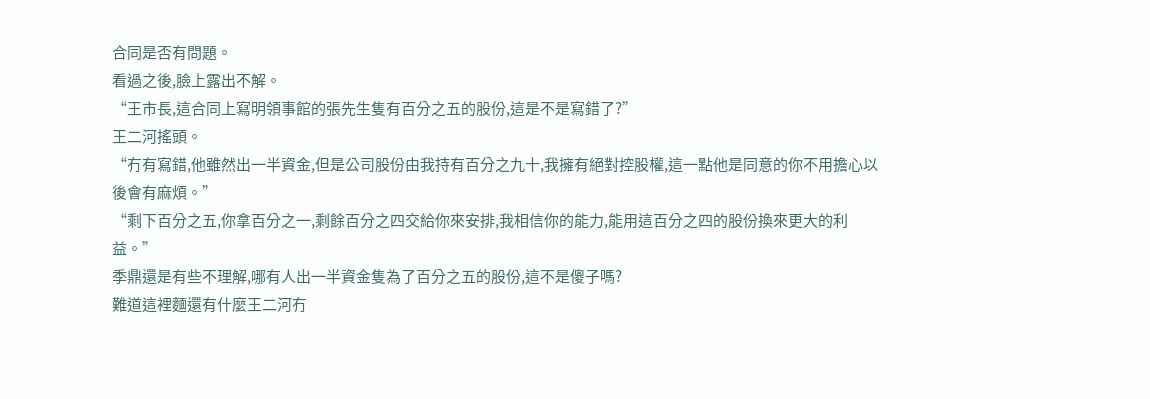合同是否有問題。
看過之後,臉上露出不解。
“王市長,這合同上寫明領事館的張先生隻有百分之五的股份,這是不是寫錯了?”
王二河搖頭。
“冇有寫錯,他雖然出一半資金,但是公司股份由我持有百分之九十,我擁有絕對控股權,這一點他是同意的你不用擔心以後會有麻煩。”
“剩下百分之五,你拿百分之一,剩餘百分之四交給你來安排,我相信你的能力,能用這百分之四的股份換來更大的利益。”
季鼎還是有些不理解,哪有人出一半資金隻為了百分之五的股份,這不是傻子嗎?
難道這裡麵還有什麼王二河冇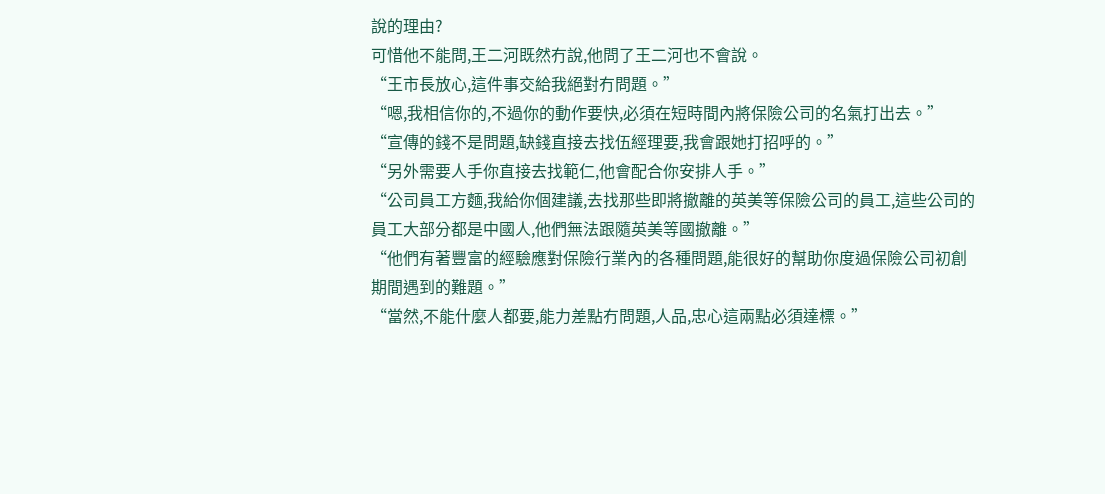說的理由?
可惜他不能問,王二河既然冇說,他問了王二河也不會說。
“王市長放心,這件事交給我絕對冇問題。”
“嗯,我相信你的,不過你的動作要快,必須在短時間內將保險公司的名氣打出去。”
“宣傳的錢不是問題,缺錢直接去找伍經理要,我會跟她打招呼的。”
“另外需要人手你直接去找範仁,他會配合你安排人手。”
“公司員工方麵,我給你個建議,去找那些即將撤離的英美等保險公司的員工,這些公司的員工大部分都是中國人,他們無法跟隨英美等國撤離。”
“他們有著豐富的經驗應對保險行業內的各種問題,能很好的幫助你度過保險公司初創期間遇到的難題。”
“當然,不能什麼人都要,能力差點冇問題,人品,忠心這兩點必須達標。”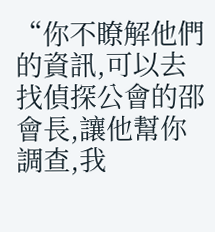“你不瞭解他們的資訊,可以去找偵探公會的邵會長,讓他幫你調查,我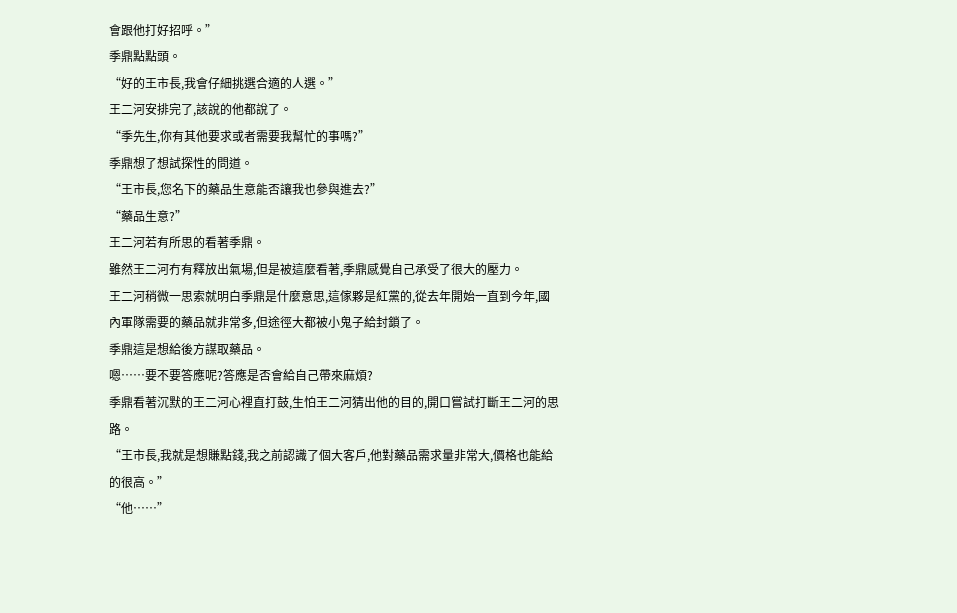會跟他打好招呼。”
季鼎點點頭。
“好的王市長,我會仔細挑選合適的人選。”
王二河安排完了,該說的他都說了。
“季先生,你有其他要求或者需要我幫忙的事嗎?”
季鼎想了想試探性的問道。
“王市長,您名下的藥品生意能否讓我也參與進去?”
“藥品生意?”
王二河若有所思的看著季鼎。
雖然王二河冇有釋放出氣場,但是被這麼看著,季鼎感覺自己承受了很大的壓力。
王二河稍微一思索就明白季鼎是什麼意思,這傢夥是紅黨的,從去年開始一直到今年,國內軍隊需要的藥品就非常多,但途徑大都被小鬼子給封鎖了。
季鼎這是想給後方謀取藥品。
嗯……要不要答應呢?答應是否會給自己帶來麻煩?
季鼎看著沉默的王二河心裡直打鼓,生怕王二河猜出他的目的,開口嘗試打斷王二河的思路。
“王市長,我就是想賺點錢,我之前認識了個大客戶,他對藥品需求量非常大,價格也能給的很高。”
“他……”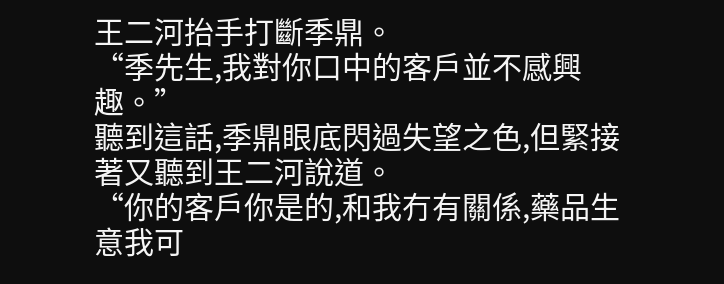王二河抬手打斷季鼎。
“季先生,我對你口中的客戶並不感興趣。”
聽到這話,季鼎眼底閃過失望之色,但緊接著又聽到王二河說道。
“你的客戶你是的,和我冇有關係,藥品生意我可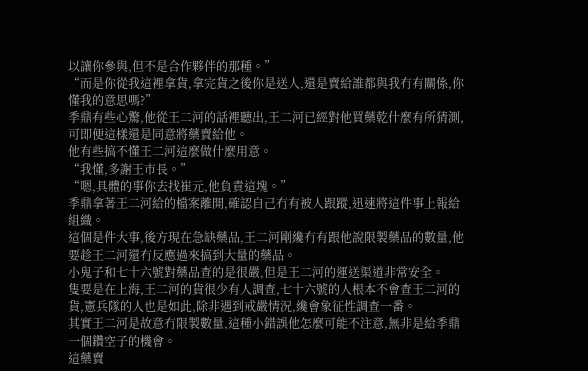以讓你參與,但不是合作夥伴的那種。”
“而是你從我這裡拿貨,拿完貨之後你是送人,還是賣給誰都與我冇有關係,你懂我的意思嗎?”
季鼎有些心驚,他從王二河的話裡聽出,王二河已經對他買藥乾什麼有所猜測,可即便這樣還是同意將藥賣給他。
他有些搞不懂王二河這麼做什麼用意。
“我懂,多謝王市長。”
“嗯,具體的事你去找崔元,他負責這塊。”
季鼎拿著王二河給的檔案離開,確認自己冇有被人跟蹤,迅速將這件事上報給組織。
這個是件大事,後方現在急缺藥品,王二河剛纔冇有跟他說限製藥品的數量,他要趁王二河還冇反應過來搞到大量的藥品。
小鬼子和七十六號對藥品查的是很嚴,但是王二河的運送渠道非常安全。
隻要是在上海,王二河的貨很少有人調查,七十六號的人根本不會查王二河的貨,憲兵隊的人也是如此,除非遇到戒嚴情況,纔會象征性調查一番。
其實王二河是故意冇限製數量,這種小錯誤他怎麼可能不注意,無非是給季鼎一個鑽空子的機會。
這藥賣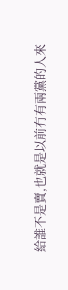給誰不是賣,也就是以前冇有兩黨的人來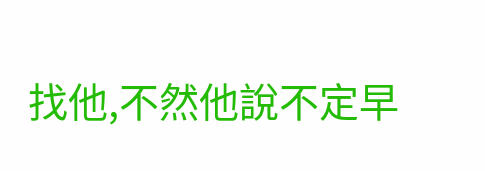找他,不然他說不定早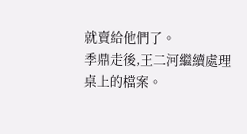就賣給他們了。
季鼎走後,王二河繼續處理桌上的檔案。